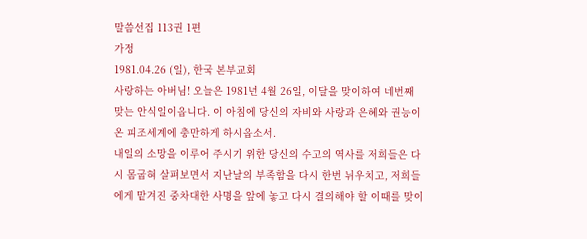말씀선집 113권 1편
가정
1981.04.26 (일), 한국 본부교회
사랑하는 아버님! 오늘은 1981년 4월 26일, 이달을 맞이하여 네번째 맞는 안식일이옵니다. 이 아침에 당신의 자비와 사랑과 은혜와 권능이 온 피조세계에 충만하게 하시옵소서.
내일의 소망을 이루어 주시기 위한 당신의 수고의 역사를 저희들은 다시 몸굽혀 살펴보면서 지난날의 부족함을 다시 한번 뉘우치고, 저희들에게 맡겨진 중차대한 사명을 앞에 놓고 다시 결의해야 할 이때를 맞이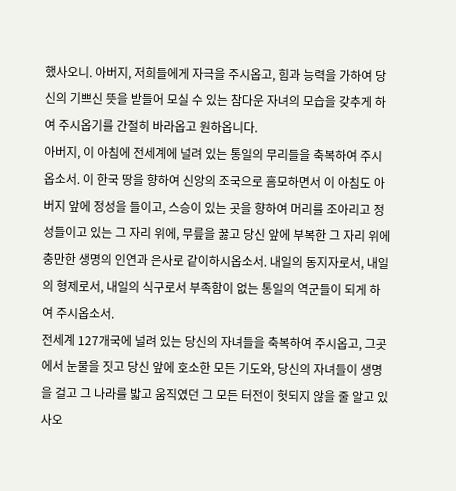했사오니. 아버지, 저희들에게 자극을 주시옵고, 힘과 능력을 가하여 당신의 기쁘신 뜻을 받들어 모실 수 있는 참다운 자녀의 모습을 갖추게 하여 주시옵기를 간절히 바라옵고 원하옵니다.
아버지, 이 아침에 전세계에 널려 있는 통일의 무리들을 축복하여 주시옵소서. 이 한국 땅을 향하여 신앙의 조국으로 흠모하면서 이 아침도 아버지 앞에 정성을 들이고, 스승이 있는 곳을 향하여 머리를 조아리고 정성들이고 있는 그 자리 위에, 무릎을 꿇고 당신 앞에 부복한 그 자리 위에 충만한 생명의 인연과 은사로 같이하시옵소서. 내일의 동지자로서, 내일의 형제로서, 내일의 식구로서 부족함이 없는 통일의 역군들이 되게 하여 주시옵소서.
전세계 127개국에 널려 있는 당신의 자녀들을 축복하여 주시옵고, 그곳에서 눈물을 짓고 당신 앞에 호소한 모든 기도와, 당신의 자녀들이 생명을 걸고 그 나라를 밟고 움직였던 그 모든 터전이 헛되지 않을 줄 알고 있사오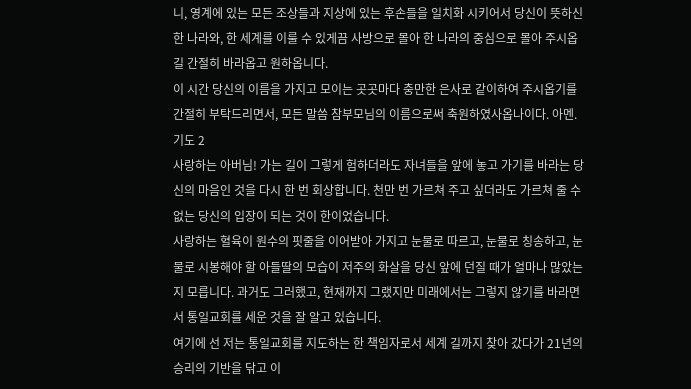니, 영계에 있는 모든 조상들과 지상에 있는 후손들을 일치화 시키어서 당신이 뜻하신 한 나라와, 한 세계를 이룰 수 있게끔 사방으로 몰아 한 나라의 중심으로 몰아 주시옵길 간절히 바라옵고 원하옵니다.
이 시간 당신의 이름을 가지고 모이는 곳곳마다 충만한 은사로 같이하여 주시옵기를 간절히 부탁드리면서, 모든 말씀 참부모님의 이름으로써 축원하였사옵나이다. 아멘.
기도 2
사랑하는 아버님! 가는 길이 그렇게 험하더라도 자녀들을 앞에 놓고 가기를 바라는 당신의 마음인 것을 다시 한 번 회상합니다. 천만 번 가르쳐 주고 싶더라도 가르쳐 줄 수 없는 당신의 입장이 되는 것이 한이었습니다.
사랑하는 혈육이 원수의 핏줄을 이어받아 가지고 눈물로 따르고, 눈물로 칭송하고, 눈물로 시봉해야 할 아들딸의 모습이 저주의 화살을 당신 앞에 던질 때가 얼마나 많았는지 모릅니다. 과거도 그러했고, 현재까지 그랬지만 미래에서는 그렇지 않기를 바라면서 통일교회를 세운 것을 잘 알고 있습니다.
여기에 선 저는 통일교회를 지도하는 한 책임자로서 세계 길까지 찾아 갔다가 21년의 승리의 기반을 닦고 이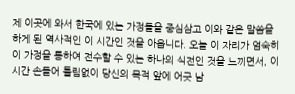제 이곳에 와서 한국에 있는 가정들을 중심삼고 이와 같은 말씀을 하게 된 역사적인 이 시간인 것을 아옵니다. 오늘 이 자리가 엄숙히 이 가정을 통하여 전수할 수 있는 하나의 식전인 것을 느끼면서, 이 시간 손들어 틀림없이 당신의 목적 앞에 어긋 남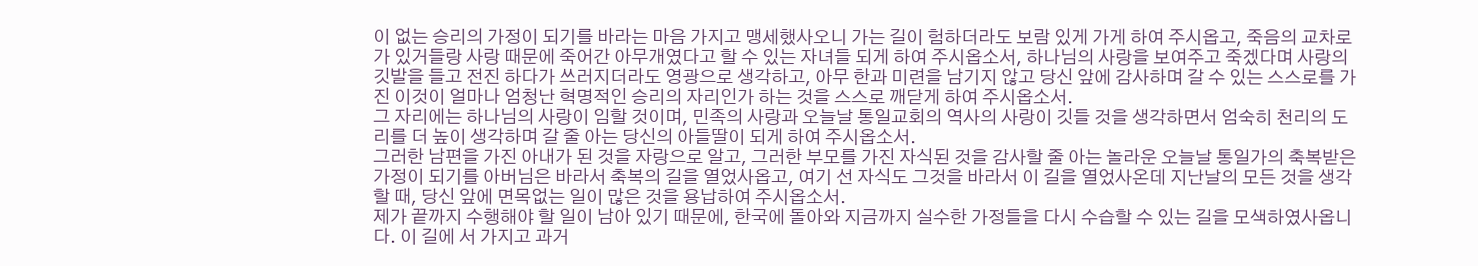이 없는 승리의 가정이 되기를 바라는 마음 가지고 맹세했사오니 가는 길이 험하더라도 보람 있게 가게 하여 주시옵고, 죽음의 교차로가 있거들랑 사랑 때문에 죽어간 아무개였다고 할 수 있는 자녀들 되게 하여 주시옵소서, 하나님의 사랑을 보여주고 죽겠다며 사랑의 깃발을 들고 전진 하다가 쓰러지더라도 영광으로 생각하고, 아무 한과 미련을 남기지 않고 당신 앞에 감사하며 갈 수 있는 스스로를 가진 이것이 얼마나 엄청난 혁명적인 승리의 자리인가 하는 것을 스스로 깨닫게 하여 주시옵소서.
그 자리에는 하나님의 사랑이 임할 것이며, 민족의 사랑과 오늘날 통일교회의 역사의 사랑이 깃들 것을 생각하면서 엄숙히 천리의 도리를 더 높이 생각하며 갈 줄 아는 당신의 아들딸이 되게 하여 주시옵소서.
그러한 남편을 가진 아내가 된 것을 자랑으로 알고, 그러한 부모를 가진 자식된 것을 감사할 줄 아는 놀라운 오늘날 통일가의 축복받은 가정이 되기를 아버님은 바라서 축복의 길을 열었사옵고, 여기 선 자식도 그것을 바라서 이 길을 열었사온데 지난날의 모든 것을 생각할 때, 당신 앞에 면목없는 일이 많은 것을 용납하여 주시옵소서.
제가 끝까지 수행해야 할 일이 남아 있기 때문에, 한국에 돌아와 지금까지 실수한 가정들을 다시 수습할 수 있는 길을 모색하였사옵니다. 이 길에 서 가지고 과거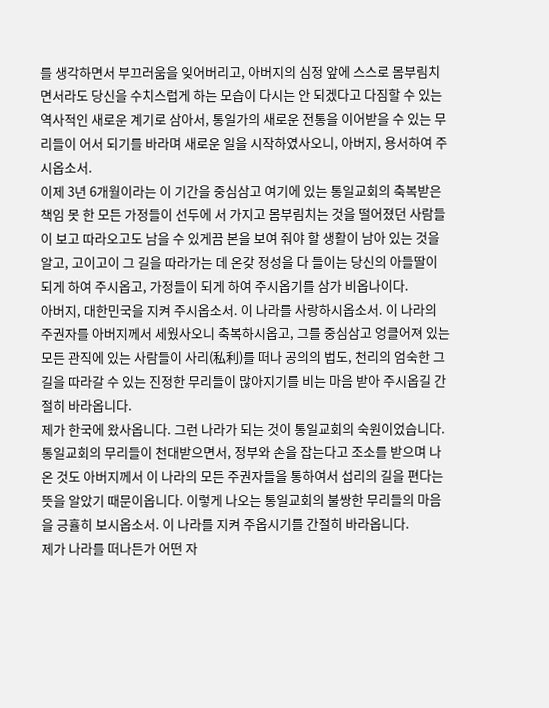를 생각하면서 부끄러움을 잊어버리고, 아버지의 심정 앞에 스스로 몸부림치면서라도 당신을 수치스럽게 하는 모습이 다시는 안 되겠다고 다짐할 수 있는 역사적인 새로운 계기로 삼아서, 통일가의 새로운 전통을 이어받을 수 있는 무리들이 어서 되기를 바라며 새로운 일을 시작하였사오니, 아버지, 용서하여 주시옵소서.
이제 3년 6개월이라는 이 기간을 중심삼고 여기에 있는 통일교회의 축복받은 책임 못 한 모든 가정들이 선두에 서 가지고 몸부림치는 것을 떨어졌던 사람들이 보고 따라오고도 남을 수 있게끔 본을 보여 줘야 할 생활이 남아 있는 것을 알고, 고이고이 그 길을 따라가는 데 온갖 정성을 다 들이는 당신의 아들딸이 되게 하여 주시옵고, 가정들이 되게 하여 주시옵기를 삼가 비옵나이다.
아버지, 대한민국을 지켜 주시옵소서. 이 나라를 사랑하시옵소서. 이 나라의 주권자를 아버지께서 세웠사오니 축복하시옵고, 그를 중심삼고 엉클어져 있는 모든 관직에 있는 사람들이 사리(私利)를 떠나 공의의 법도, 천리의 엄숙한 그 길을 따라갈 수 있는 진정한 무리들이 많아지기를 비는 마음 받아 주시옵길 간절히 바라옵니다.
제가 한국에 왔사옵니다. 그런 나라가 되는 것이 통일교회의 숙원이었습니다. 통일교회의 무리들이 천대받으면서, 정부와 손을 잡는다고 조소를 받으며 나온 것도 아버지께서 이 나라의 모든 주권자들을 통하여서 섭리의 길을 편다는 뜻을 알았기 때문이옵니다. 이렇게 나오는 통일교회의 불쌍한 무리들의 마음을 긍휼히 보시옵소서. 이 나라를 지켜 주옵시기를 간절히 바라옵니다.
제가 나라를 떠나든가 어떤 자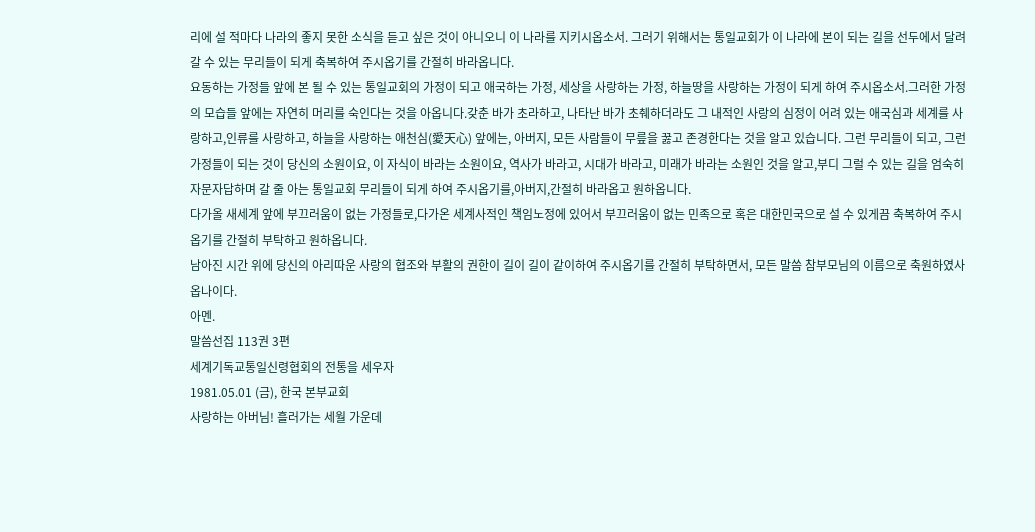리에 설 적마다 나라의 좋지 못한 소식을 듣고 싶은 것이 아니오니 이 나라를 지키시옵소서. 그러기 위해서는 통일교회가 이 나라에 본이 되는 길을 선두에서 달려갈 수 있는 무리들이 되게 축복하여 주시옵기를 간절히 바라옵니다.
요동하는 가정들 앞에 본 될 수 있는 통일교회의 가정이 되고 애국하는 가정, 세상을 사랑하는 가정, 하늘땅을 사랑하는 가정이 되게 하여 주시옵소서.그러한 가정의 모습들 앞에는 자연히 머리를 숙인다는 것을 아옵니다.갖춘 바가 초라하고, 나타난 바가 초췌하더라도 그 내적인 사랑의 심정이 어려 있는 애국심과 세계를 사랑하고,인류를 사랑하고, 하늘을 사랑하는 애천심(愛天心) 앞에는, 아버지, 모든 사람들이 무릎을 꿇고 존경한다는 것을 알고 있습니다. 그런 무리들이 되고, 그런 가정들이 되는 것이 당신의 소원이요, 이 자식이 바라는 소원이요, 역사가 바라고, 시대가 바라고, 미래가 바라는 소원인 것을 알고,부디 그럴 수 있는 길을 엄숙히 자문자답하며 갈 줄 아는 통일교회 무리들이 되게 하여 주시옵기를,아버지,간절히 바라옵고 원하옵니다.
다가올 새세계 앞에 부끄러움이 없는 가정들로,다가온 세계사적인 책임노정에 있어서 부끄러움이 없는 민족으로 혹은 대한민국으로 설 수 있게끔 축복하여 주시옵기를 간절히 부탁하고 원하옵니다.
남아진 시간 위에 당신의 아리따운 사랑의 협조와 부활의 권한이 길이 길이 같이하여 주시옵기를 간절히 부탁하면서, 모든 말씀 참부모님의 이름으로 축원하였사옵나이다.
아멘.
말씀선집 113권 3편
세계기독교통일신령협회의 전통을 세우자
1981.05.01 (금), 한국 본부교회
사랑하는 아버님! 흘러가는 세월 가운데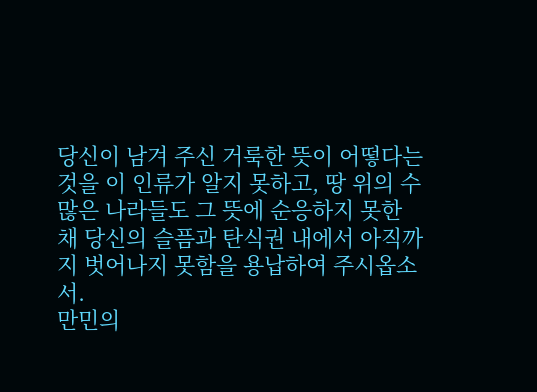당신이 남겨 주신 거룩한 뜻이 어떻다는 것을 이 인류가 알지 못하고, 땅 위의 수많은 나라들도 그 뜻에 순응하지 못한 채 당신의 슬픔과 탄식권 내에서 아직까지 벗어나지 못함을 용납하여 주시옵소서.
만민의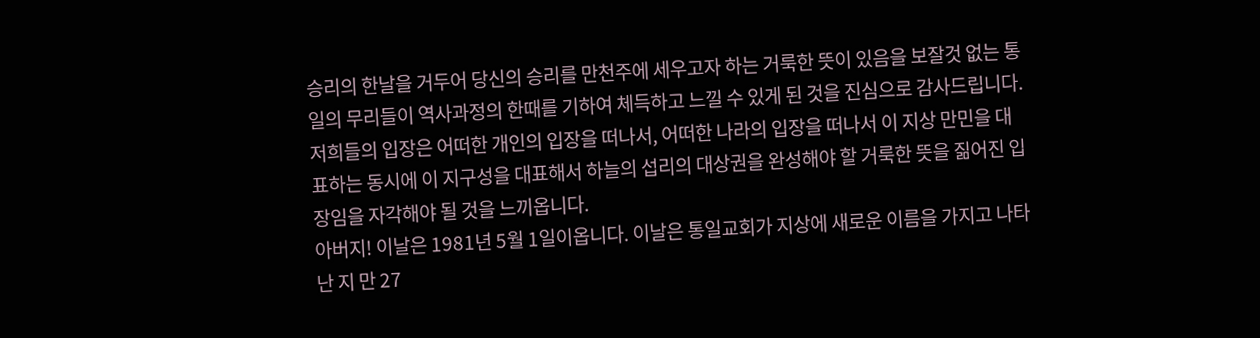승리의 한날을 거두어 당신의 승리를 만천주에 세우고자 하는 거룩한 뜻이 있음을 보잘것 없는 통일의 무리들이 역사과정의 한때를 기하여 체득하고 느낄 수 있게 된 것을 진심으로 감사드립니다. 저희들의 입장은 어떠한 개인의 입장을 떠나서, 어떠한 나라의 입장을 떠나서 이 지상 만민을 대표하는 동시에 이 지구성을 대표해서 하늘의 섭리의 대상권을 완성해야 할 거룩한 뜻을 짊어진 입장임을 자각해야 될 것을 느끼옵니다.
아버지! 이날은 1981년 5월 1일이옵니다. 이날은 통일교회가 지상에 새로운 이름을 가지고 나타난 지 만 27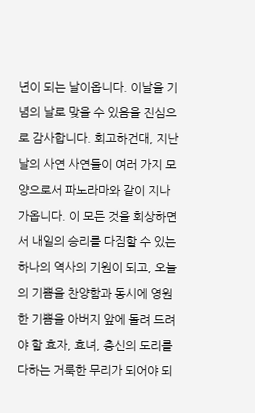년이 되는 날이옵니다. 이날을 기념의 날로 맞을 수 있음을 진심으로 감사합니다. 회고하건대, 지난날의 사연 사연들이 여러 가지 모양으로서 파노라마와 같이 지나가옵니다. 이 모든 것을 회상하면서 내일의 승리를 다짐할 수 있는 하나의 역사의 기원이 되고, 오늘의 기쁨을 찬양함과 동시에 영원한 기쁨을 아버지 앞에 돌려 드려야 할 효자, 효녀, 충신의 도리를 다하는 거룩한 무리가 되어야 되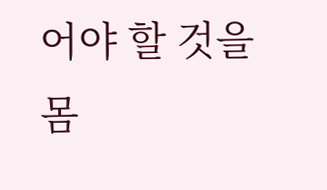어야 할 것을 몸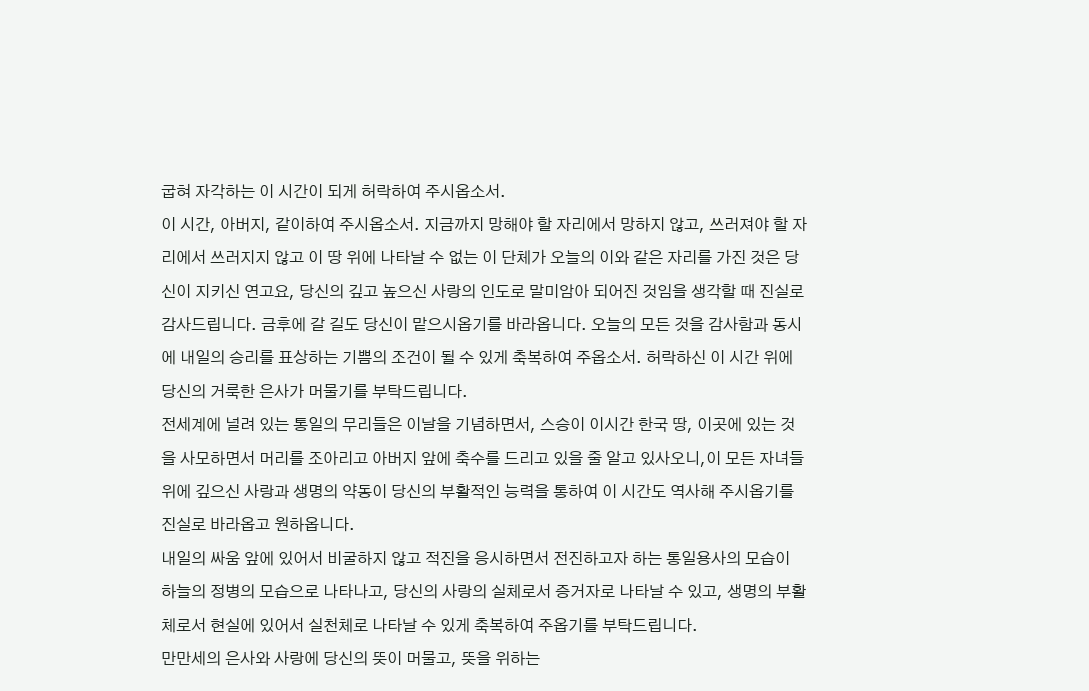굽혀 자각하는 이 시간이 되게 허락하여 주시옵소서.
이 시간, 아버지, 같이하여 주시옵소서. 지금까지 망해야 할 자리에서 망하지 않고, 쓰러져야 할 자리에서 쓰러지지 않고 이 땅 위에 나타날 수 없는 이 단체가 오늘의 이와 같은 자리를 가진 것은 당신이 지키신 연고요, 당신의 깊고 높으신 사랑의 인도로 말미암아 되어진 것임을 생각할 때 진실로 감사드립니다. 금후에 갈 길도 당신이 맡으시옵기를 바라옵니다. 오늘의 모든 것을 감사함과 동시에 내일의 승리를 표상하는 기쁨의 조건이 될 수 있게 축복하여 주옵소서. 허락하신 이 시간 위에 당신의 거룩한 은사가 머물기를 부탁드립니다.
전세계에 널려 있는 통일의 무리들은 이날을 기념하면서, 스승이 이시간 한국 땅, 이곳에 있는 것을 사모하면서 머리를 조아리고 아버지 앞에 축수를 드리고 있을 줄 알고 있사오니,이 모든 자녀들 위에 깊으신 사랑과 생명의 약동이 당신의 부활적인 능력을 통하여 이 시간도 역사해 주시옵기를 진실로 바라옵고 원하옵니다.
내일의 싸움 앞에 있어서 비굴하지 않고 적진을 응시하면서 전진하고자 하는 통일용사의 모습이 하늘의 정병의 모습으로 나타나고, 당신의 사랑의 실체로서 증거자로 나타날 수 있고, 생명의 부활체로서 현실에 있어서 실천체로 나타날 수 있게 축복하여 주옵기를 부탁드립니다.
만만세의 은사와 사랑에 당신의 뜻이 머물고, 뜻을 위하는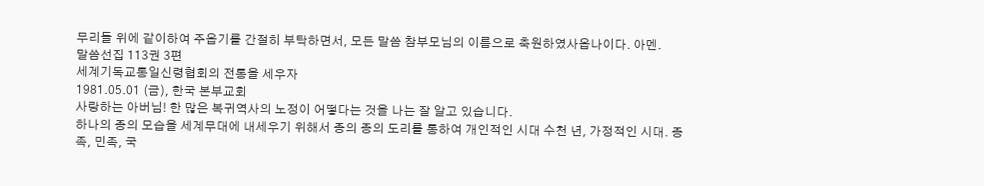무리들 위에 같이하여 주옵기를 간절히 부탁하면서, 모든 말씀 참부모님의 이름으로 축원하였사옵나이다. 아멘.
말씀선집 113권 3편
세계기독교통일신령협회의 전통을 세우자
1981.05.01 (금), 한국 본부교회
사랑하는 아버님! 한 많은 복귀역사의 노정이 어떻다는 것을 나는 잘 알고 있습니다.
하나의 종의 모습을 세계무대에 내세우기 위해서 종의 종의 도리를 통하여 개인적인 시대 수천 년, 가정적인 시대. 종족, 민족, 국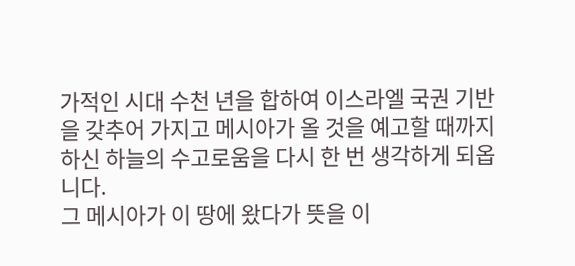가적인 시대 수천 년을 합하여 이스라엘 국권 기반을 갖추어 가지고 메시아가 올 것을 예고할 때까지 하신 하늘의 수고로움을 다시 한 번 생각하게 되옵니다.
그 메시아가 이 땅에 왔다가 뜻을 이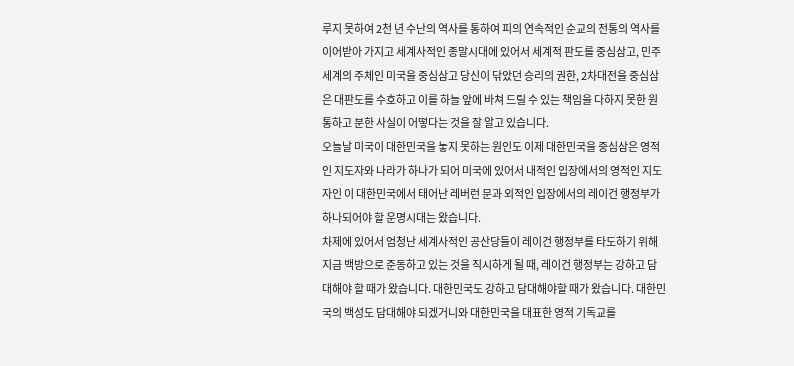루지 못하여 2천 년 수난의 역사를 통하여 피의 연속적인 순교의 전통의 역사를 이어받아 가지고 세계사적인 종말시대에 있어서 세계적 판도를 중심삼고, 민주세계의 주체인 미국을 중심삼고 당신이 닦았던 승리의 권한, 2차대전을 중심삼은 대판도를 수호하고 이를 하늘 앞에 바쳐 드릴 수 있는 책임을 다하지 못한 원통하고 분한 사실이 어떻다는 것을 잘 알고 있습니다.
오늘날 미국이 대한민국을 놓지 못하는 원인도 이제 대한민국을 중심삼은 영적인 지도자와 나라가 하나가 되어 미국에 있어서 내적인 입장에서의 영적인 지도자인 이 대한민국에서 태어난 레버런 문과 외적인 입장에서의 레이건 행정부가 하나되어야 할 운명시대는 왔습니다.
차제에 있어서 엄청난 세계사적인 공산당들이 레이건 행정부를 타도하기 위해 지금 백방으로 준동하고 있는 것을 직시하게 될 때, 레이건 행정부는 강하고 담대해야 할 때가 왔습니다. 대한민국도 강하고 담대해야할 때가 왔습니다. 대한민국의 백성도 담대해야 되겠거니와 대한민국을 대표한 영적 기독교를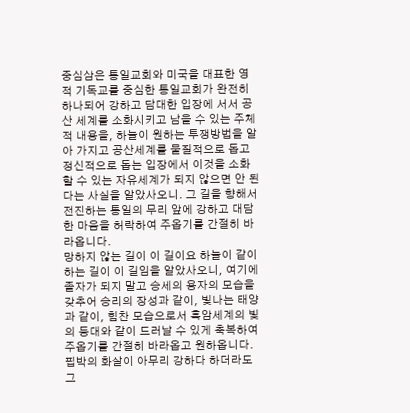중심삼은 통일교회와 미국을 대표한 영적 기독교를 중심한 통일교회가 완전히 하나되어 강하고 담대한 입장에 서서 공산 세계를 소화시키고 남을 수 있는 주체적 내용을, 하늘이 원하는 투쟁방법을 알아 가지고 공산세계를 물질적으로 돕고 정신적으로 돕는 입장에서 이것을 소화할 수 있는 자유세계가 되지 않으면 안 된다는 사실을 알았사오니. 그 길을 향해서 전진하는 통일의 무리 앞에 강하고 대담한 마음을 허락하여 주옵기를 간절히 바라옵니다.
망하지 않는 길이 이 길이요 하늘이 같이하는 길이 이 길임을 알았사오니, 여기에 졸자가 되지 말고 승세의 용자의 모습을 갖추어 승리의 장성과 같이, 빛나는 태양과 같이, 힘찬 모습으로서 흑암세계의 빛의 등대와 같이 드러날 수 있게 축복하여 주옵기를 간절히 바라옵고 원하옵니다.
핍박의 화살이 아무리 강하다 하더라도 그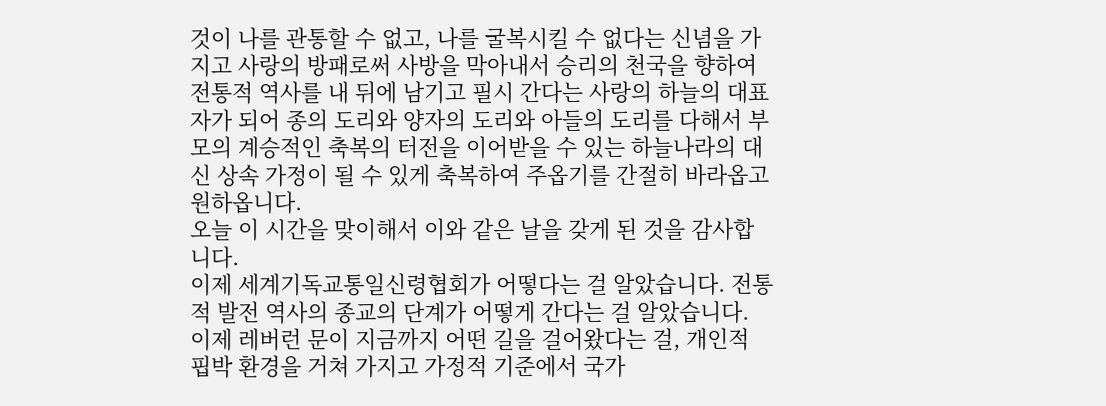것이 나를 관통할 수 없고, 나를 굴복시킬 수 없다는 신념을 가지고 사랑의 방패로써 사방을 막아내서 승리의 천국을 향하여 전통적 역사를 내 뒤에 남기고 필시 간다는 사랑의 하늘의 대표자가 되어 종의 도리와 양자의 도리와 아들의 도리를 다해서 부모의 계승적인 축복의 터전을 이어받을 수 있는 하늘나라의 대신 상속 가정이 될 수 있게 축복하여 주옵기를 간절히 바라옵고 원하옵니다.
오늘 이 시간을 맞이해서 이와 같은 날을 갖게 된 것을 감사합니다.
이제 세계기독교통일신령협회가 어떻다는 걸 알았습니다. 전통적 발전 역사의 종교의 단계가 어떻게 간다는 걸 알았습니다. 이제 레버런 문이 지금까지 어떤 길을 걸어왔다는 걸, 개인적 핍박 환경을 거쳐 가지고 가정적 기준에서 국가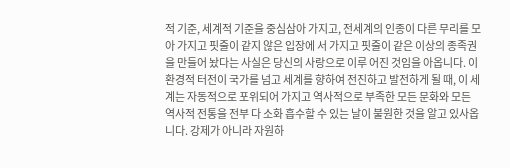적 기준, 세계적 기준을 중심삼아 가지고, 전세계의 인종이 다른 무리를 모아 가지고 핏줄이 같지 않은 입장에 서 가지고 핏줄이 같은 이상의 종족권을 만들어 놨다는 사실은 당신의 사랑으로 이루 어진 것임을 아옵니다. 이 환경적 터전이 국가를 넘고 세계를 향하여 전진하고 발전하게 될 때, 이 세계는 자동적으로 포위되어 가지고 역사적으로 부족한 모든 문화와 모든 역사적 전통을 전부 다 소화 흡수할 수 있는 날이 불원한 것을 알고 있사옵니다. 강제가 아니라 자원하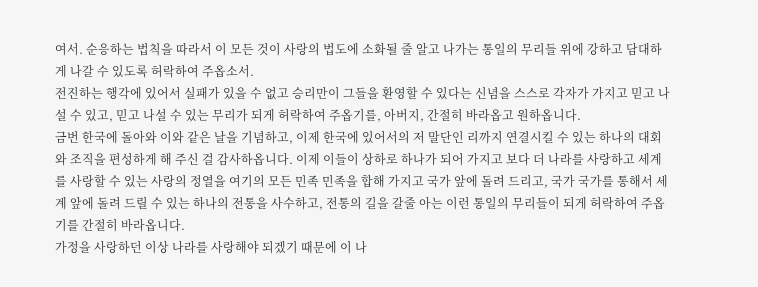여서. 순응하는 법칙을 따라서 이 모든 것이 사랑의 법도에 소화될 줄 알고 나가는 통일의 무리들 위에 강하고 담대하게 나갈 수 있도록 허락하여 주옵소서.
전진하는 행각에 있어서 실패가 있을 수 없고 승리만이 그들을 환영할 수 있다는 신념을 스스로 각자가 가지고 믿고 나설 수 있고, 믿고 나설 수 있는 무리가 되게 허락하여 주옵기를, 아버지, 간절히 바라옵고 원하옵니다.
금번 한국에 돌아와 이와 같은 날을 기념하고, 이제 한국에 있어서의 저 말단인 리까지 연결시킬 수 있는 하나의 대회와 조직을 편성하게 해 주신 걸 감사하옵니다. 이제 이들이 상하로 하나가 되어 가지고 보다 더 나라를 사랑하고 세계를 사랑할 수 있는 사랑의 정열을 여기의 모든 민족 민족을 합해 가지고 국가 앞에 돌려 드리고, 국가 국가를 통해서 세계 앞에 돌려 드릴 수 있는 하나의 전통을 사수하고, 전통의 길을 갈줄 아는 이런 통일의 무리들이 되게 허락하여 주옵기를 간절히 바라옵니다.
가정을 사랑하던 이상 나라를 사랑해야 되겠기 때문에 이 나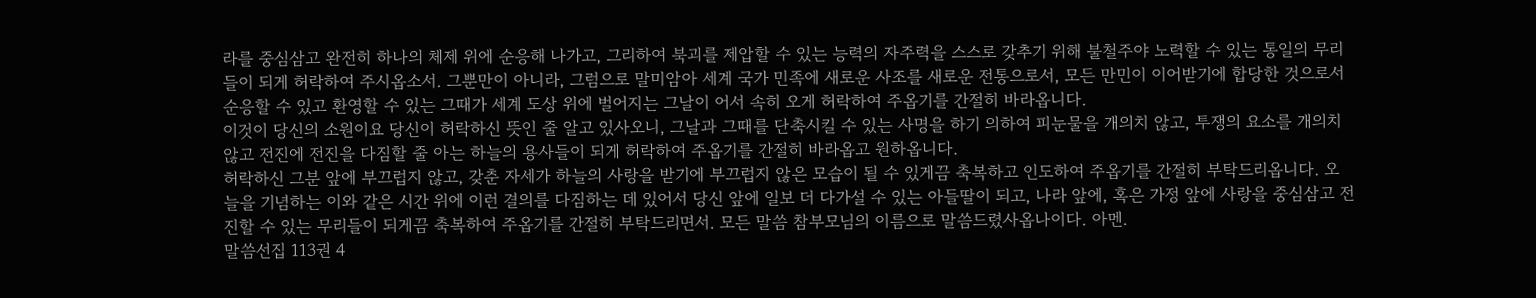라를 중심삼고 완전히 하나의 체제 위에 순응해 나가고, 그리하여 북괴를 제압할 수 있는 능력의 자주력을 스스로 갖추기 위해 불철주야 노력할 수 있는 통일의 무리들이 되게 허락하여 주시옵소서. 그뿐만이 아니라, 그럼으로 말미암아 세계 국가 민족에 새로운 사조를 새로운 전통으로서, 모든 만민이 이어받기에 합당한 것으로서 순응할 수 있고 환영할 수 있는 그때가 세계 도상 위에 벌어지는 그날이 어서 속히 오게 허락하여 주옵기를 간절히 바라옵니다.
이것이 당신의 소원이요 당신이 허락하신 뜻인 줄 알고 있사오니, 그날과 그때를 단축시킬 수 있는 사명을 하기 의하여 피눈물을 개의치 않고, 투쟁의 요소를 개의치 않고 전진에 전진을 다짐할 줄 아는 하늘의 용사들이 되게 허락하여 주옵기를 간절히 바라옵고 원하옵니다.
허락하신 그분 앞에 부끄럽지 않고, 갖춘 자세가 하늘의 사랑을 받기에 부끄럽지 않은 모습이 될 수 있게끔 축복하고 인도하여 주옵기를 간절히 부탁드리옵니다. 오늘을 기념하는 이와 같은 시간 위에 이런 결의를 다짐하는 데 있어서 당신 앞에 일보 더 다가설 수 있는 아들딸이 되고, 나라 앞에, 혹은 가정 앞에 사랑을 중심삼고 전진할 수 있는 무리들이 되게끔 축복하여 주옵기를 간절히 부탁드리면서. 모든 말씀 참부모님의 이름으로 말씀드렸사옵나이다. 아멘.
말씀선집 113권 4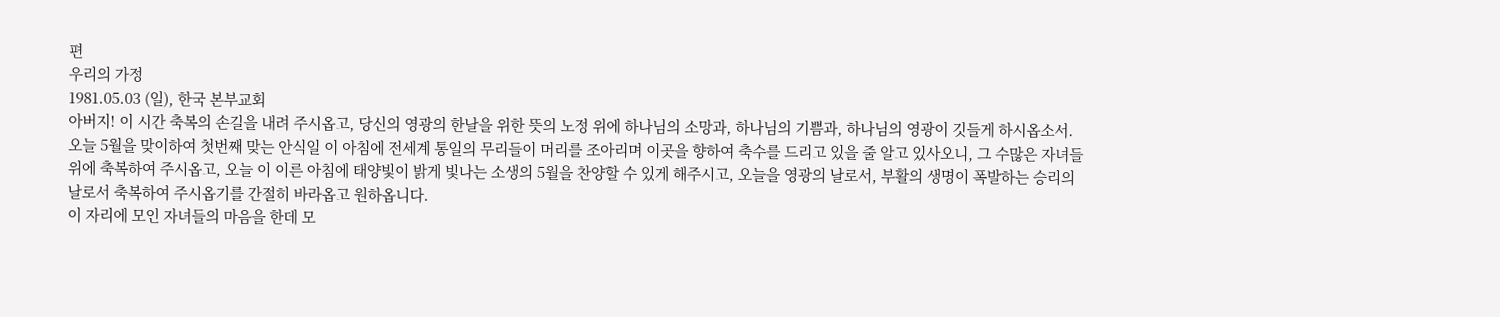편
우리의 가정
1981.05.03 (일), 한국 본부교회
아버지! 이 시간 축복의 손길을 내려 주시옵고, 당신의 영광의 한날을 위한 뜻의 노정 위에 하나님의 소망과, 하나님의 기쁨과, 하나님의 영광이 깃들게 하시옵소서.
오늘 5월을 맞이하여 첫번째 맞는 안식일 이 아침에 전세계 통일의 무리들이 머리를 조아리며 이곳을 향하여 축수를 드리고 있을 줄 알고 있사오니, 그 수많은 자녀들 위에 축복하여 주시옵고, 오늘 이 이른 아침에 태양빛이 밝게 빛나는 소생의 5월을 찬양할 수 있게 해주시고, 오늘을 영광의 날로서, 부활의 생명이 폭발하는 승리의 날로서 축복하여 주시옵기를 간절히 바라옵고 원하옵니다.
이 자리에 모인 자녀들의 마음을 한데 모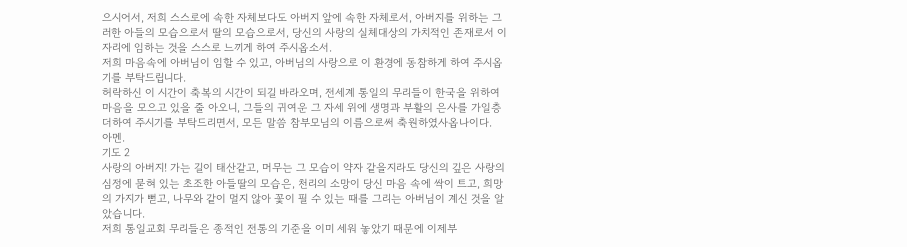으시어서, 저희 스스로에 속한 자체보다도 아버지 앞에 속한 자체로서, 아버지를 위하는 그러한 아들의 모습으로서 딸의 모습으로서, 당신의 사랑의 실체대상의 가치적인 존재로서 이 자리에 임하는 것을 스스로 느끼게 하여 주시옵소서.
저희 마음속에 아버님이 임할 수 있고, 아버님의 사랑으로 이 환경에 동참하게 하여 주시옵기를 부탁드립니다.
허락하신 이 시간이 축복의 시간이 되길 바라오며, 전세계 통일의 무리들이 한국을 위하여 마음을 모으고 있을 줄 아오니, 그들의 귀여운 그 자세 위에 생명과 부활의 은사를 가일층 더하여 주시기를 부탁드리면서, 모든 말씀 참부모님의 이름으로써 축원하였사옵나이다.
아멘.
기도 2
사랑의 아버지! 가는 길이 태산같고, 머무는 그 모습이 약자 같을지라도 당신의 깊은 사랑의 심정에 묻혀 있는 초조한 아들딸의 모습은, 천리의 소망이 당신 마음 속에 싹이 트고, 희망의 가지가 뻗고, 나무와 같이 멀지 않아 꽃이 필 수 있는 때를 그리는 아버님이 계신 것을 알았습니다.
저희 통일교회 무리들은 종적인 전통의 기준을 이미 세워 놓았기 때문에 이제부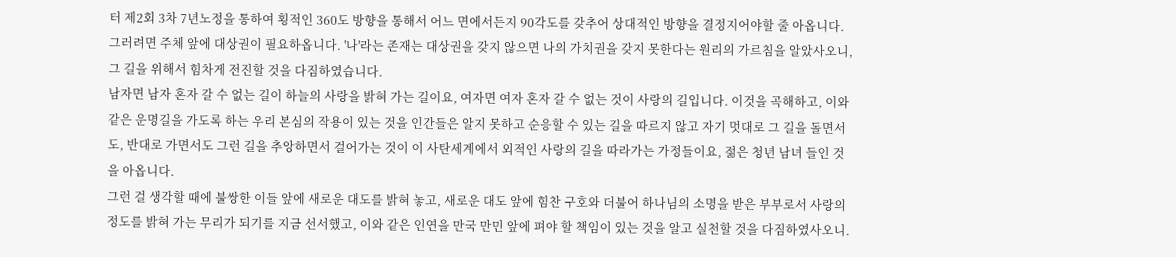터 제2회 3차 7년노정을 통하여 횡적인 360도 방향을 통해서 어느 면에서든지 90각도를 갖추어 상대적인 방향을 결정지어야할 줄 아옵니다. 그러려면 주체 앞에 대상권이 필요하옵니다. '나'라는 존재는 대상권을 갖지 않으면 나의 가치권을 갖지 못한다는 원리의 가르침을 알았사오니, 그 길을 위해서 힘차게 전진할 것을 다짐하였습니다.
남자면 남자 혼자 갈 수 없는 길이 하늘의 사랑을 밝혀 가는 길이요, 여자면 여자 혼자 갈 수 없는 것이 사랑의 길입니다. 이것을 곡해하고, 이와 같은 운명길을 가도록 하는 우리 본심의 작용이 있는 것을 인간들은 알지 못하고 순응할 수 있는 길을 따르지 않고 자기 멋대로 그 길을 돌면서도, 반대로 가면서도 그런 길을 추앙하면서 걸어가는 것이 이 사탄세계에서 외적인 사랑의 길을 따라가는 가정들이요, 젊은 청년 남녀 들인 것을 아옵니다.
그런 걸 생각할 때에 불쌍한 이들 앞에 새로운 대도를 밝혀 놓고, 새로운 대도 앞에 힘찬 구호와 더불어 하나님의 소명을 받은 부부로서 사랑의 정도를 밝혀 가는 무리가 되기를 지금 선서했고, 이와 같은 인연을 만국 만민 앞에 펴야 할 책임이 있는 것을 알고 실천할 것을 다짐하였사오니.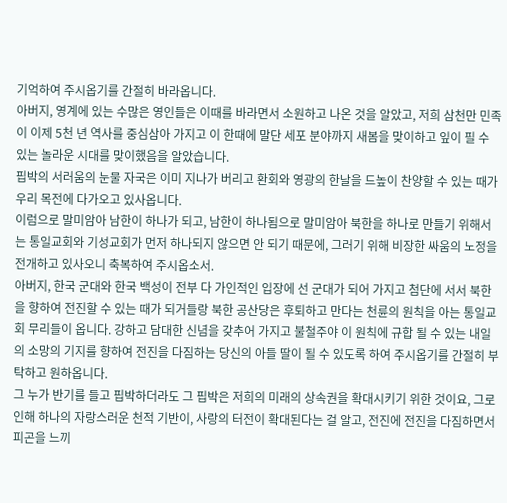기억하여 주시옵기를 간절히 바라옵니다.
아버지, 영계에 있는 수많은 영인들은 이때를 바라면서 소원하고 나온 것을 알았고, 저희 삼천만 민족이 이제 5천 년 역사를 중심삼아 가지고 이 한때에 말단 세포 분야까지 새봄을 맞이하고 잎이 필 수 있는 놀라운 시대를 맞이했음을 알았습니다.
핍박의 서러움의 눈물 자국은 이미 지나가 버리고 환회와 영광의 한날을 드높이 찬양할 수 있는 때가 우리 목전에 다가오고 있사옵니다.
이럼으로 말미암아 남한이 하나가 되고, 남한이 하나됨으로 말미암아 북한을 하나로 만들기 위해서는 통일교회와 기성교회가 먼저 하나되지 않으면 안 되기 때문에, 그러기 위해 비장한 싸움의 노정을 전개하고 있사오니 축복하여 주시옵소서.
아버지, 한국 군대와 한국 백성이 전부 다 가인적인 입장에 선 군대가 되어 가지고 첨단에 서서 북한을 향하여 전진할 수 있는 때가 되거들랑 북한 공산당은 후퇴하고 만다는 천륜의 원칙을 아는 통일교회 무리들이 옵니다. 강하고 담대한 신념을 갖추어 가지고 불철주야 이 원칙에 규합 될 수 있는 내일의 소망의 기지를 향하여 전진을 다짐하는 당신의 아들 딸이 될 수 있도록 하여 주시옵기를 간절히 부탁하고 원하옵니다.
그 누가 반기를 들고 핍박하더라도 그 핍박은 저희의 미래의 상속권을 확대시키기 위한 것이요, 그로 인해 하나의 자랑스러운 천적 기반이, 사랑의 터전이 확대된다는 걸 알고, 전진에 전진을 다짐하면서 피곤을 느끼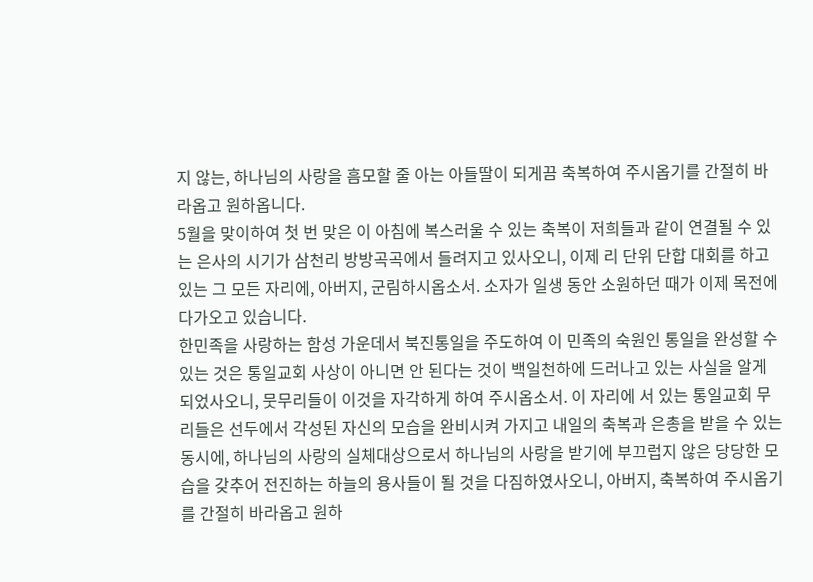지 않는, 하나님의 사랑을 흠모할 줄 아는 아들딸이 되게끔 축복하여 주시옵기를 간절히 바라옵고 원하옵니다.
5월을 맞이하여 첫 번 맞은 이 아침에 복스러울 수 있는 축복이 저희들과 같이 연결될 수 있는 은사의 시기가 삼천리 방방곡곡에서 들려지고 있사오니, 이제 리 단위 단합 대회를 하고 있는 그 모든 자리에, 아버지, 군림하시옵소서. 소자가 일생 동안 소원하던 때가 이제 목전에 다가오고 있습니다.
한민족을 사랑하는 함성 가운데서 북진통일을 주도하여 이 민족의 숙원인 통일을 완성할 수 있는 것은 통일교회 사상이 아니면 안 된다는 것이 백일천하에 드러나고 있는 사실을 알게 되었사오니, 뭇무리들이 이것을 자각하게 하여 주시옵소서. 이 자리에 서 있는 통일교회 무리들은 선두에서 각성된 자신의 모습을 완비시켜 가지고 내일의 축복과 은총을 받을 수 있는 동시에, 하나님의 사랑의 실체대상으로서 하나님의 사랑을 받기에 부끄럽지 않은 당당한 모습을 갖추어 전진하는 하늘의 용사들이 될 것을 다짐하였사오니, 아버지, 축복하여 주시옵기를 간절히 바라옵고 원하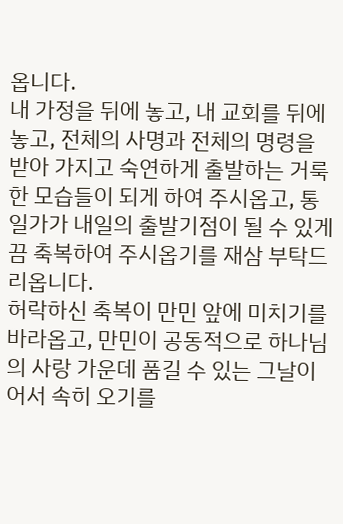옵니다.
내 가정을 뒤에 놓고, 내 교회를 뒤에 놓고, 전체의 사명과 전체의 명령을 받아 가지고 숙연하게 출발하는 거룩한 모습들이 되게 하여 주시옵고, 통일가가 내일의 출발기점이 될 수 있게끔 축복하여 주시옵기를 재삼 부탁드리옵니다.
허락하신 축복이 만민 앞에 미치기를 바라옵고, 만민이 공동적으로 하나님의 사랑 가운데 품길 수 있는 그날이 어서 속히 오기를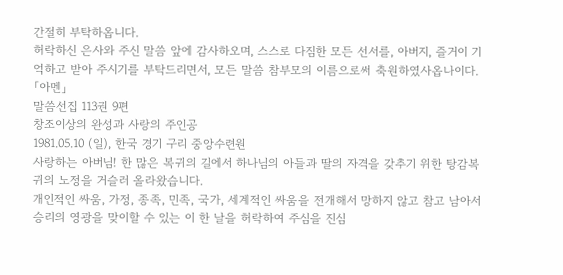간절히 부탁하옵니다.
허락하신 은사와 주신 말씀 앞에 감사하오며, 스스로 다짐한 모든 선서를, 아버지, 즐거이 기억하고 받아 주시기를 부탁드리면서, 모든 말씀 참부모의 이름으로써 축원하였사옵나이다.
「아멘」
말씀선집 113권 9편
창조이상의 완성과 사랑의 주인공
1981.05.10 (일), 한국 경기 구리 중앙수련원
사랑하는 아버님! 한 많은 복귀의 길에서 하나님의 아들과 딸의 자격을 갖추기 위한 탕감복귀의 노정을 거슬러 올라왔습니다.
개인적인 싸움, 가정, 종족, 민족, 국가, 세계적인 싸움을 전개해서 망하지 않고 참고 남아서 승리의 영광을 맞이할 수 있는 이 한 날을 허락하여 주심을 진심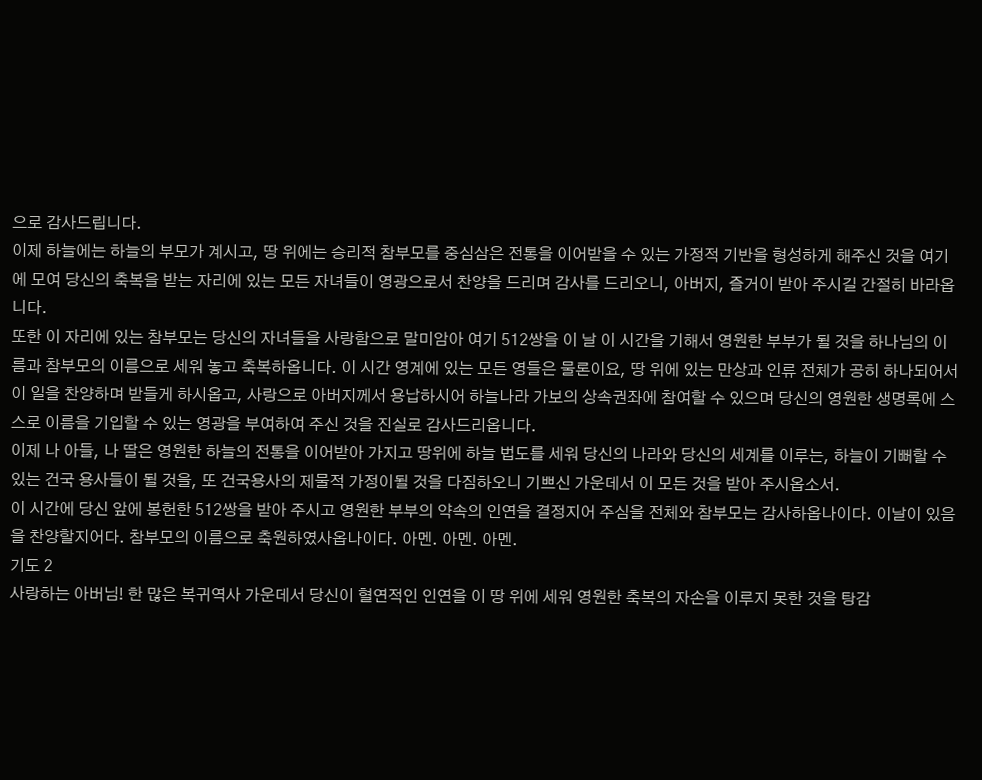으로 감사드립니다.
이제 하늘에는 하늘의 부모가 계시고, 땅 위에는 승리적 참부모를 중심삼은 전통을 이어받을 수 있는 가정적 기반을 형성하게 해주신 것을 여기에 모여 당신의 축복을 받는 자리에 있는 모든 자녀들이 영광으로서 찬양을 드리며 감사를 드리오니, 아버지, 즐거이 받아 주시길 간절히 바라옵니다.
또한 이 자리에 있는 참부모는 당신의 자녀들을 사랑함으로 말미암아 여기 512쌍을 이 날 이 시간을 기해서 영원한 부부가 될 것을 하나님의 이름과 참부모의 이름으로 세워 놓고 축복하옵니다. 이 시간 영계에 있는 모든 영들은 물론이요, 땅 위에 있는 만상과 인류 전체가 공히 하나되어서 이 일을 찬양하며 받들게 하시옵고, 사랑으로 아버지께서 용납하시어 하늘나라 가보의 상속권좌에 참여할 수 있으며 당신의 영원한 생명록에 스스로 이름을 기입할 수 있는 영광을 부여하여 주신 것을 진실로 감사드리옵니다.
이제 나 아들, 나 딸은 영원한 하늘의 전통을 이어받아 가지고 땅위에 하늘 법도를 세워 당신의 나라와 당신의 세계를 이루는, 하늘이 기뻐할 수 있는 건국 용사들이 될 것을, 또 건국용사의 제물적 가정이될 것을 다짐하오니 기쁘신 가운데서 이 모든 것을 받아 주시옵소서.
이 시간에 당신 앞에 봉헌한 512쌍을 받아 주시고 영원한 부부의 약속의 인연을 결정지어 주심을 전체와 참부모는 감사하옵나이다. 이날이 있음을 찬양할지어다. 참부모의 이름으로 축원하였사옵나이다. 아멘. 아멘. 아멘.
기도 2
사랑하는 아버님! 한 많은 복귀역사 가운데서 당신이 혈연적인 인연을 이 땅 위에 세워 영원한 축복의 자손을 이루지 못한 것을 탕감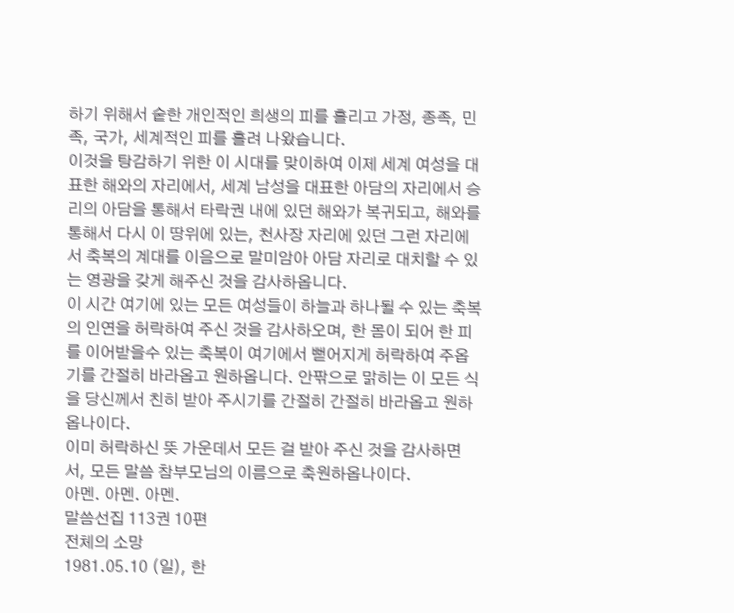하기 위해서 숱한 개인적인 희생의 피를 흘리고 가정, 종족, 민족, 국가, 세계적인 피를 흘려 나왔습니다.
이것을 탕감하기 위한 이 시대를 맞이하여 이제 세계 여성을 대표한 해와의 자리에서, 세계 남성을 대표한 아담의 자리에서 승리의 아담을 통해서 타락권 내에 있던 해와가 복귀되고, 해와를 통해서 다시 이 땅위에 있는, 천사장 자리에 있던 그런 자리에서 축복의 계대를 이음으로 말미암아 아담 자리로 대치할 수 있는 영광을 갖게 해주신 것을 감사하옵니다.
이 시간 여기에 있는 모든 여성들이 하늘과 하나될 수 있는 축복의 인연을 허락하여 주신 것을 감사하오며, 한 몸이 되어 한 피를 이어받을수 있는 축복이 여기에서 뻗어지게 허락하여 주옵기를 간절히 바라옵고 원하옵니다. 안팎으로 맑히는 이 모든 식을 당신께서 친히 받아 주시기를 간절히 간절히 바라옵고 원하옵나이다.
이미 허락하신 뜻 가운데서 모든 걸 받아 주신 것을 감사하면서, 모든 말씀 참부모님의 이름으로 축원하옵나이다.
아멘. 아멘. 아멘.
말씀선집 113권 10편
전체의 소망
1981.05.10 (일), 한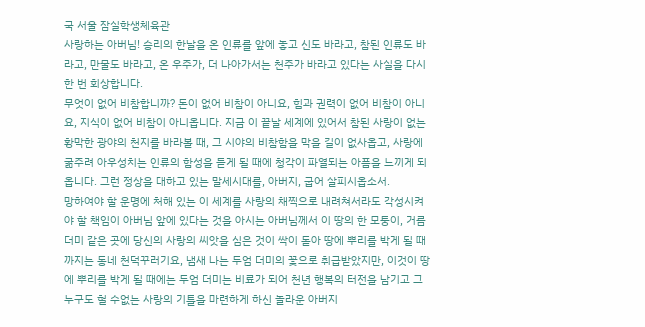국 서울 잠실학생체육관
사랑하는 아버님! 승리의 한날을 온 인류를 앞에 놓고 신도 바라고, 참된 인류도 바라고, 만물도 바라고, 온 우주가, 더 나아가서는 천주가 바라고 있다는 사실을 다시 한 번 회상합니다.
무엇이 없어 비참합니까? 돈이 없어 비참이 아니요, 힘과 권력이 없어 비참이 아니요, 지식이 없어 비참이 아니옵니다. 지금 이 끝날 세계에 있어서 참된 사랑이 없는 황막한 광야의 천지를 바라볼 때, 그 시야의 비참함을 막을 길이 없사옵고, 사랑에 굶주려 아우성치는 인류의 함성을 듣게 될 때에 청각이 파열되는 아픔을 느끼게 되옵니다. 그런 정상을 대하고 있는 말세시대를, 아버지, 굽어 살피시옵소서.
망하여야 할 운명에 처해 있는 이 세계를 사랑의 채찍으로 내려쳐서라도 각성시켜야 할 책임이 아버님 앞에 있다는 것을 아시는 아버님께서 이 땅의 한 모퉁이, 거름더미 같은 곳에 당신의 사랑의 씨앗을 심은 것이 싹이 돋아 땅에 뿌리를 박게 될 때까지는 동네 천덕꾸러기요, 냄새 나는 두엄 더미의 꽃으로 취급받았지만, 이것이 땅에 뿌리를 박게 될 때에는 두엄 더미는 비료가 되어 천년 행복의 터전을 남기고 그 누구도 헐 수없는 사랑의 기틀을 마련하게 하신 놀라운 아버지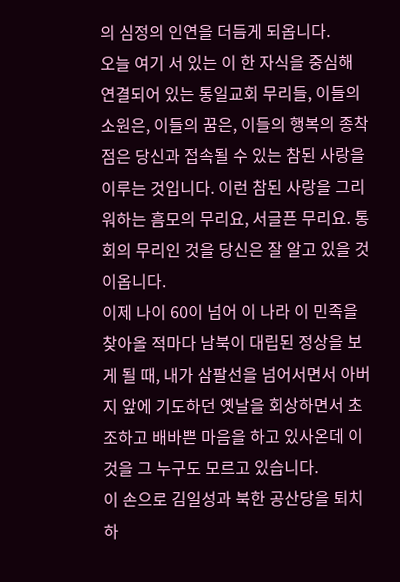의 심정의 인연을 더듬게 되옵니다.
오늘 여기 서 있는 이 한 자식을 중심해 연결되어 있는 통일교회 무리들, 이들의 소원은, 이들의 꿈은, 이들의 행복의 종착점은 당신과 접속될 수 있는 참된 사랑을 이루는 것입니다. 이런 참된 사랑을 그리워하는 흠모의 무리요, 서글픈 무리요. 통회의 무리인 것을 당신은 잘 알고 있을 것이옵니다.
이제 나이 60이 넘어 이 나라 이 민족을 찾아올 적마다 남북이 대립된 정상을 보게 될 때, 내가 삼팔선을 넘어서면서 아버지 앞에 기도하던 옛날을 회상하면서 초조하고 배바쁜 마음을 하고 있사온데 이것을 그 누구도 모르고 있습니다.
이 손으로 김일성과 북한 공산당을 퇴치하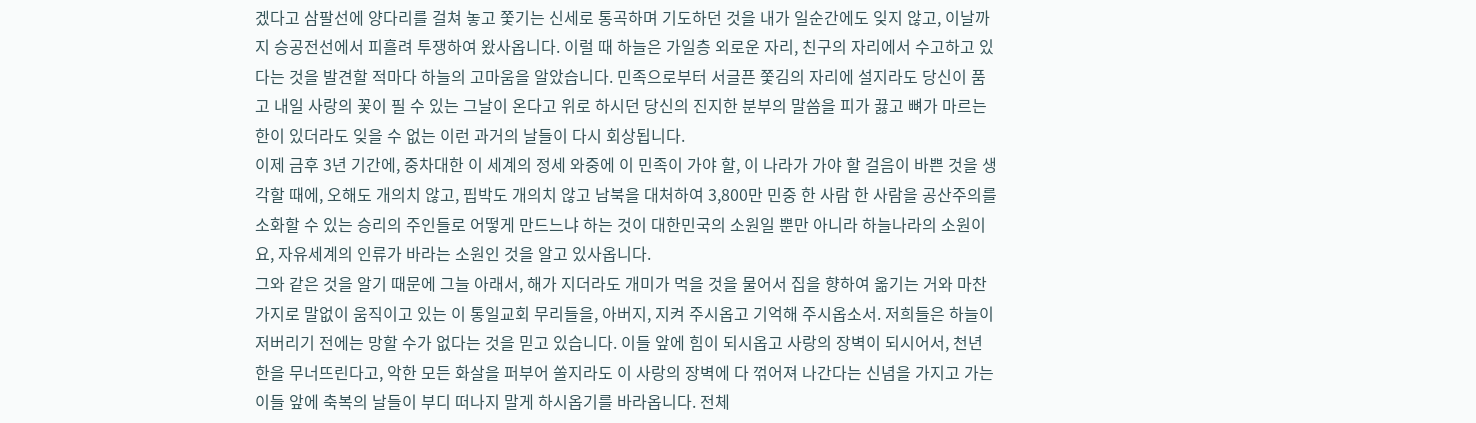겠다고 삼팔선에 양다리를 걸쳐 놓고 쫓기는 신세로 통곡하며 기도하던 것을 내가 일순간에도 잊지 않고, 이날까지 승공전선에서 피흘려 투쟁하여 왔사옵니다. 이럴 때 하늘은 가일층 외로운 자리, 친구의 자리에서 수고하고 있다는 것을 발견할 적마다 하늘의 고마움을 알았습니다. 민족으로부터 서글픈 쫓김의 자리에 설지라도 당신이 품고 내일 사랑의 꽃이 필 수 있는 그날이 온다고 위로 하시던 당신의 진지한 분부의 말씀을 피가 끓고 뼈가 마르는 한이 있더라도 잊을 수 없는 이런 과거의 날들이 다시 회상됩니다.
이제 금후 3년 기간에, 중차대한 이 세계의 정세 와중에 이 민족이 가야 할, 이 나라가 가야 할 걸음이 바쁜 것을 생각할 때에, 오해도 개의치 않고, 핍박도 개의치 않고 남북을 대처하여 3,800만 민중 한 사람 한 사람을 공산주의를 소화할 수 있는 승리의 주인들로 어떻게 만드느냐 하는 것이 대한민국의 소원일 뿐만 아니라 하늘나라의 소원이요, 자유세계의 인류가 바라는 소원인 것을 알고 있사옵니다.
그와 같은 것을 알기 때문에 그늘 아래서, 해가 지더라도 개미가 먹을 것을 물어서 집을 향하여 옮기는 거와 마찬가지로 말없이 움직이고 있는 이 통일교회 무리들을, 아버지, 지켜 주시옵고 기억해 주시옵소서. 저희들은 하늘이 저버리기 전에는 망할 수가 없다는 것을 믿고 있습니다. 이들 앞에 힘이 되시옵고 사랑의 장벽이 되시어서, 천년 한을 무너뜨린다고, 악한 모든 화살을 퍼부어 쏠지라도 이 사랑의 장벽에 다 꺾어져 나간다는 신념을 가지고 가는 이들 앞에 축복의 날들이 부디 떠나지 말게 하시옵기를 바라옵니다. 전체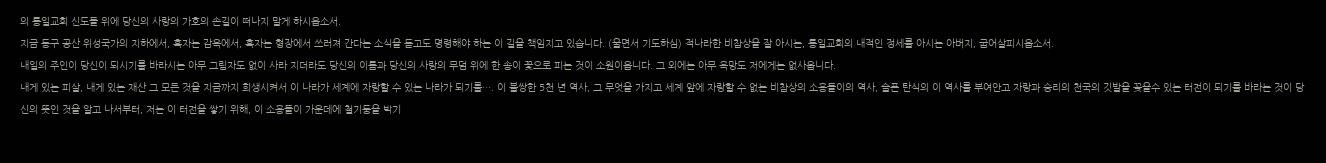의 통일교회 신도들 위에 당신의 사랑의 가호의 손길이 떠나지 말게 하시옵소서.
지금 동구 공산 위성국가의 지하에서, 혹자는 감옥에서, 혹자는 형장에서 쓰러져 간다는 소식을 듣고도 명령해야 하는 이 길을 책임지고 있습니다. (울면서 기도하심) 적나라한 비참상을 잘 아시는, 통일교회의 내적인 정세를 아시는 아버지, 굽어살피시옵소서.
내일의 주인이 당신이 되시기를 바라시는 아무 그림자도 없이 사라 지더라도 당신의 이름과 당신의 사랑의 무덤 위에 한 송이 꽃으로 피는 것이 소원이옵니다. 그 외에는 아무 욕망도 저에게는 없사옵니다.
내게 있는 피살, 내게 있는 재산 그 모든 것을 지금까지 희생시켜서 이 나라가 세계에 자랑할 수 있는 나라가 되기를…. 이 불쌍한 5천 년 역사, 그 무엇을 가지고 세계 앞에 자랑할 수 없는 비참상의 소용돌이의 역사, 슬픈 탄식의 이 역사를 부여안고 자랑과 승리의 천국의 깃발을 꽂을수 있는 터전이 되기를 바라는 것이 당신의 뜻인 것을 알고 나서부터, 저는 이 터전을 쌓기 위해, 이 소용돌이 가운데에 철기둥을 박기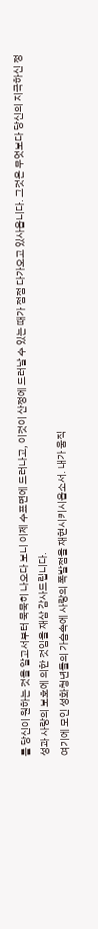를 당신이 원하는 것을 알고서부터 묵묵히 나오다 보니 이제 수표면에 드러나고, 이것이 산정에 드러날 수 있는 때가 점점 다가오고 있사옵니다. 그것은 무엇보다 당신의 지극하신 정성과 사랑의 보호에 의한 것임을 재삼 감사드립니다.
여기에 모인 성화청년들의 가슴속에 사랑의 폭발점을 재현시키시옵소서. 내가 움직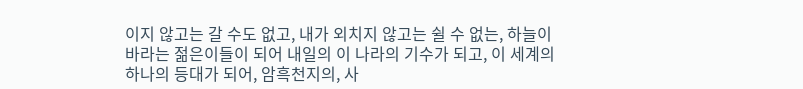이지 않고는 갈 수도 없고, 내가 외치지 않고는 쉴 수 없는, 하늘이 바라는 젊은이들이 되어 내일의 이 나라의 기수가 되고, 이 세계의 하나의 등대가 되어, 암흑천지의, 사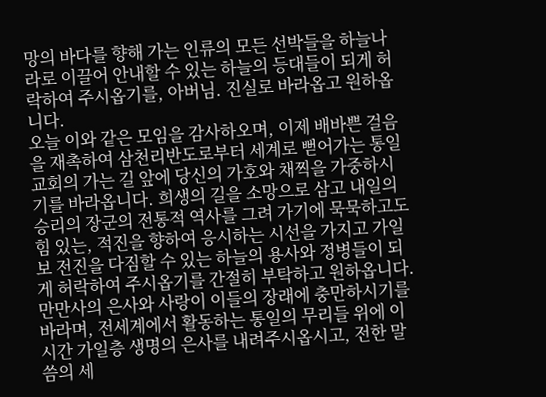망의 바다를 향해 가는 인류의 모든 선박들을 하늘나라로 이끌어 안내할 수 있는 하늘의 등대들이 되게 허락하여 주시옵기를, 아버님. 진실로 바라옵고 원하옵니다.
오늘 이와 같은 모임을 감사하오며, 이제 배바쁜 걸음을 재촉하여 삼천리반도로부터 세계로 뻗어가는 통일교회의 가는 길 앞에 당신의 가호와 채찍을 가중하시기를 바라옵니다. 희생의 길을 소망으로 삼고 내일의 승리의 장군의 전통적 역사를 그려 가기에 묵묵하고도 힘 있는, 적진을 향하여 응시하는 시선을 가지고 가일보 전진을 다짐할 수 있는 하늘의 용사와 정병들이 되게 허락하여 주시옵기를 간절히 부탁하고 원하옵니다.
만만사의 은사와 사랑이 이들의 장래에 충만하시기를 바라며, 전세계에서 활동하는 통일의 무리들 위에 이 시간 가일층 생명의 은사를 내려주시옵시고, 전한 말씀의 세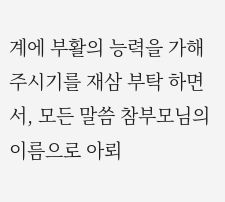계에 부활의 능력을 가해 주시기를 재삼 부탁 하면서, 모든 말씀 참부모님의 이름으로 아뢰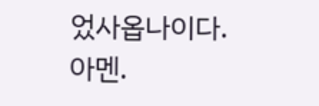었사옵나이다. 아멘.